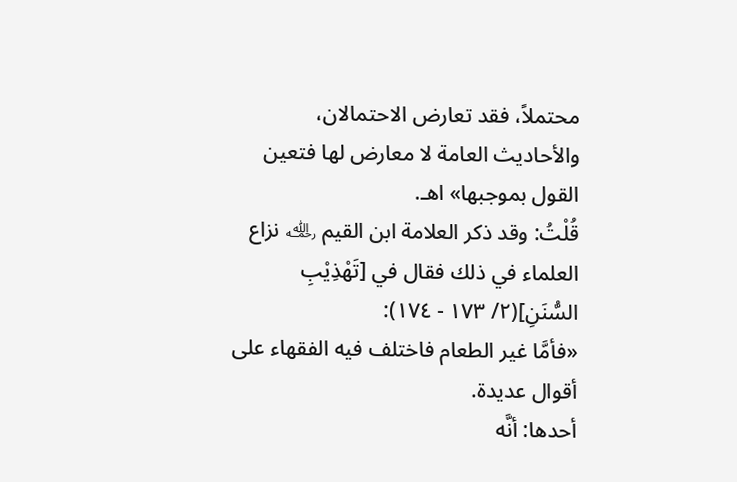محتملاً، فقد تعارض الاحتمالان، والأحاديث العامة لا معارض لها فتعين القول بموجبها» اهـ.
قُلْتُ: وقد ذكر العلامة ابن القيم ﵀ نزاع العلماء في ذلك فقال في [تَهْذِيْبِ السُّنَنِ](٢/ ١٧٣ - ١٧٤):
«فأمَّا غير الطعام فاختلف فيه الفقهاء على أقوال عديدة.
أحدها: أنَّه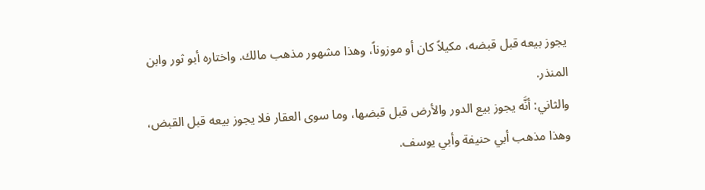يجوز بيعه قبل قبضه، مكيلاً كان أو موزوناً، وهذا مشهور مذهب مالك. واختاره أبو ثور وابن المنذر.
والثاني: أنَّه يجوز بيع الدور والأرض قبل قبضها، وما سوى العقار فلا يجوز بيعه قبل القبض، وهذا مذهب أبي حنيفة وأبي يوسف.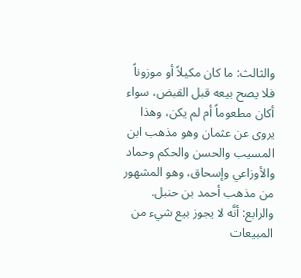والثالث: ما كان مكيلاً أو موزوناً فلا يصح بيعه قبل القبض، سواء أكان مطعوماً أم لم يكن، وهذا يروى عن عثمان وهو مذهب ابن المسيب والحسن والحكم وحماد والأوزاعي وإسحاق، وهو المشهور من مذهب أحمد بن حنبل.
والرابع: أنَّه لا يجوز بيع شيء من المبيعات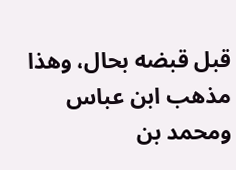قبل قبضه بحال، وهذا مذهب ابن عباس ومحمد بن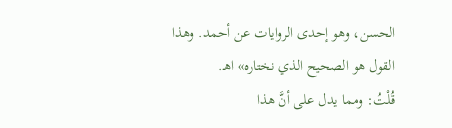الحسن، وهو إحدى الروايات عن أحمد. وهذا القول هو الصحيح الذي نختاره» اهـ.
قُلْتُ: ومما يدل على أنَّ هذا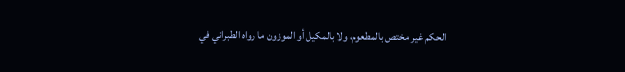الحكم غير مختص بالمطعوم، ولا بالمكيل أو الموزون ما رواه الطبراني في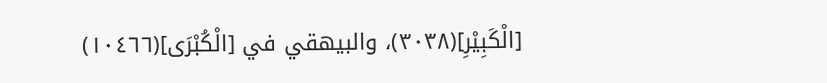[الْكَبِيْرِ](٣٠٣٨)، والبيهقي في [الْكُبْرَى](١٠٤٦٦)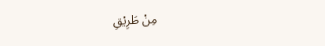مِنْ طَرِيْقِ